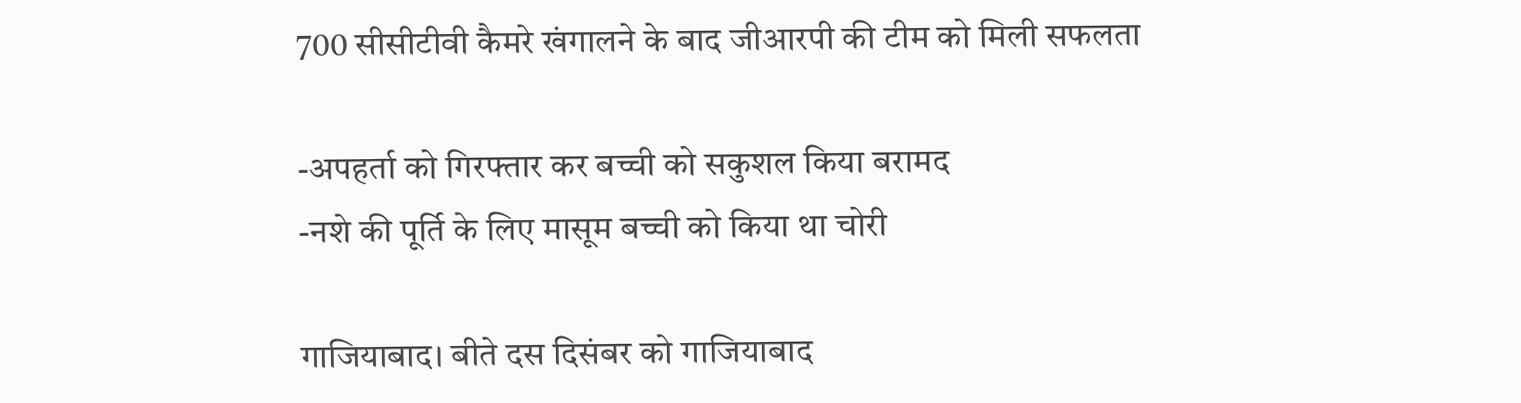700 सीसीटीवी कैमरे खंगालने के बाद जीआरपी की टीम को मिली सफलता

-अपहर्ता को गिरफ्तार कर बच्ची को सकुशल किया बरामद
-नशे की पूर्ति के लिए मासूम बच्ची को किया था चोरी

गाजियाबाद। बीते दस दिसंबर को गाजियाबाद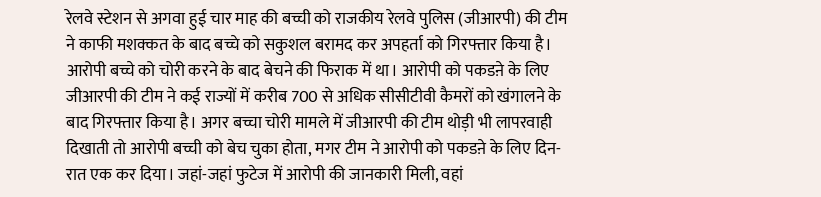रेलवे स्टेशन से अगवा हुई चार माह की बच्ची को राजकीय रेलवे पुलिस (जीआरपी) की टीम ने काफी मशक्कत के बाद बच्चे को सकुशल बरामद कर अपहर्ता को गिरफ्तार किया है। आरोपी बच्चे को चोरी करने के बाद बेचने की फिराक में था। आरोपी को पकडऩे के लिए जीआरपी की टीम ने कई राज्यों में करीब 700 से अधिक सीसीटीवी कैमरों को खंगालने के बाद गिरफ्तार किया है। अगर बच्चा चोरी मामले में जीआरपी की टीम थोड़ी भी लापरवाही दिखाती तो आरोपी बच्ची को बेच चुका होता, मगर टीम ने आरोपी को पकडऩे के लिए दिन-रात एक कर दिया। जहां-जहां फुटेज में आरोपी की जानकारी मिली, वहां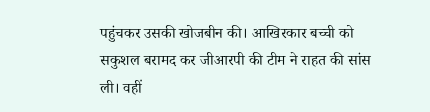पहुंचकर उसकी खोजबीन की। आखिरकार बच्ची को सकुशल बरामद कर जीआरपी की टीम ने राहत की सांस ली। वहीं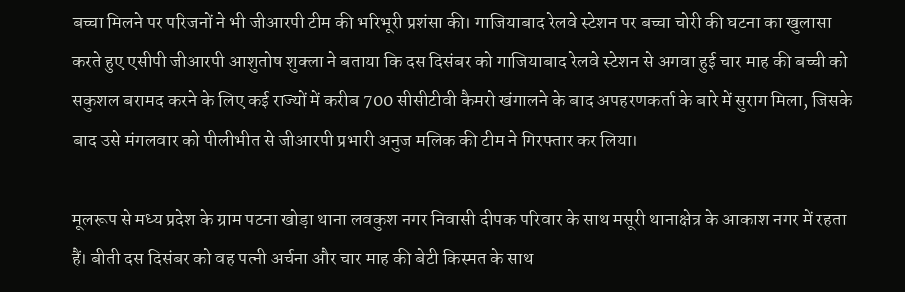बच्चा मिलने पर परिजनों ने भी जीआरपी टीम की भरिभूरी प्रशंसा की। गाजियाबाद रेलवे स्टेशन पर बच्चा चोरी की घटना का खुलासा करते हुए एसीपी जीआरपी आशुतोष शुक्ला ने बताया कि दस दिसंबर को गाजियाबाद रेलवे स्टेशन से अगवा हुई चार माह की बच्ची को सकुशल बरामद करने के लिए कई राज्यों में करीब 700 सीसीटीवी कैमरो खंगालने के बाद अपहरणकर्ता के बारे में सुराग मिला, जिसके बाद उसे मंगलवार को पीलीभीत से जीआरपी प्रभारी अनुज मलिक की टीम ने गिरफ्तार कर लिया।

मूलरूप से मध्य प्रदेश के ग्राम पटना खोड़ा थाना लवकुश नगर निवासी दीपक परिवार के साथ मसूरी थानाक्षेत्र के आकाश नगर में रहता हैं। बीती दस दिसंबर को वह पत्नी अर्चना और चार माह की बेटी किस्मत के साथ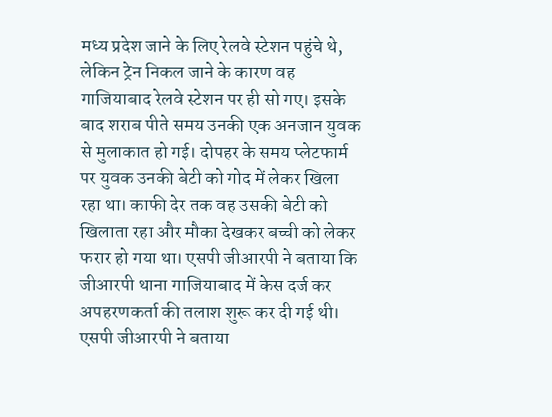मध्य प्रदेश जाने के लिए रेलवे स्टेशन पहुंचे थे, लेकिन ट्रेन निकल जाने के कारण वह गाजियाबाद रेलवे स्टेशन पर ही सो गए। इसके बाद शराब पीते समय उनकी एक अनजान युवक से मुलाकात हो गई। दोपहर के समय प्लेटफार्म पर युवक उनकी बेटी को गोद में लेकर खिला रहा था। काफी देर तक वह उसकी बेटी को खिलाता रहा और मौका देखकर बच्ची को लेकर फरार हो गया था। एसपी जीआरपी ने बताया कि जीआरपी थाना गाजियाबाद में केस दर्ज कर अपहरणकर्ता की तलाश शुरू कर दी गई थी। एसपी जीआरपी ने बताया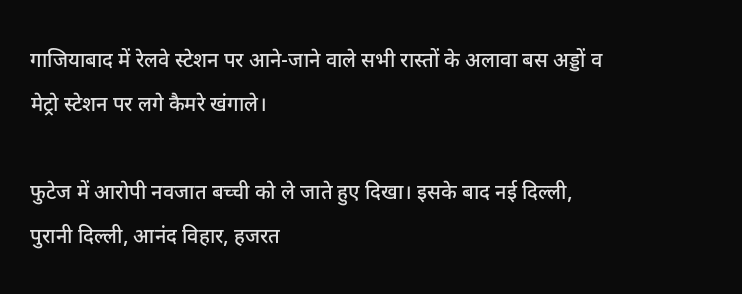गाजियाबाद में रेलवे स्टेशन पर आने-जाने वाले सभी रास्तों के अलावा बस अड्डों व मेट्रो स्टेशन पर लगे कैमरे खंगाले।

फुटेज में आरोपी नवजात बच्ची को ले जाते हुए दिखा। इसके बाद नई दिल्ली, पुरानी दिल्ली, आनंद विहार, हजरत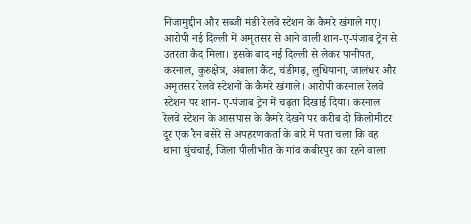निजामुद्दीन और सब्जी मंडी रेलवे स्टेशन के कैमरे खंगाले गए। आरोपी नई दिल्ली में अमृतसर से आने वाली शान-ए-पंजाब ट्रेन से उतरता कैद मिला। इसके बाद नई दिल्ली से लेकर पानीपत, करनाल, कुरुक्षेत्र, अंबाला कैंट, चंडीगढ़, लुधियाना, जालंधर और अमृतसर रेलवे स्टेशनों के कैमरे खंगाले। आरोपी करनाल रेलवे स्टेशन पर शान- ए-पंजाब ट्रेन में चढ़ता दिखाई दिया। करनाल रेलवे स्टेशन के आसपास के कैमरे देखने पर करीब दो किलोमीटर दूर एक रैन बसेरे से अपहरणकर्ता के बारे में पता चला कि वह थाना घुंचचाई, जिला पीलीभीत के गांव कबीरपुर का रहने वाला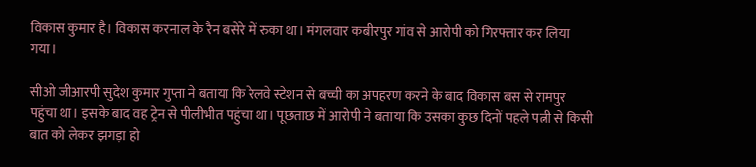विकास कुमार है। विकास करनाल के रैन बसेरे में रुका था। मंगलवार कबीरपुर गांव से आरोपी को गिरफ्तार कर लिया गया।

सीओ जीआरपी सुदेश कुमार गुप्ता ने बताया कि रेलवे स्टेशन से बच्ची का अपहरण करने के बाद विकास बस से रामपुर पहुंचा था। इसके बाद वह ट्रेन से पीलीभीत पहुंचा था। पूछताछ में आरोपी ने बताया कि उसका कुछ दिनों पहले पत्नी से किसी बात को लेकर झगड़ा हो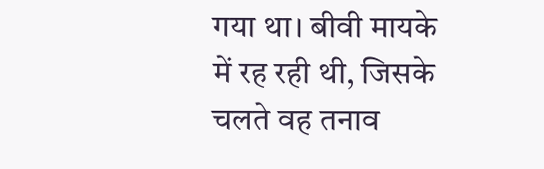गया था। बीवी मायके में रह रही थी, जिसके चलते वह तनाव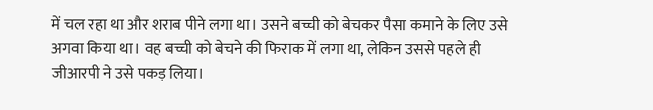में चल रहा था और शराब पीने लगा था। उसने बच्ची को बेचकर पैसा कमाने के लिए उसे अगवा किया था। वह बच्ची को बेचने की फिराक में लगा था, लेकिन उससे पहले ही जीआरपी ने उसे पकड़ लिया।